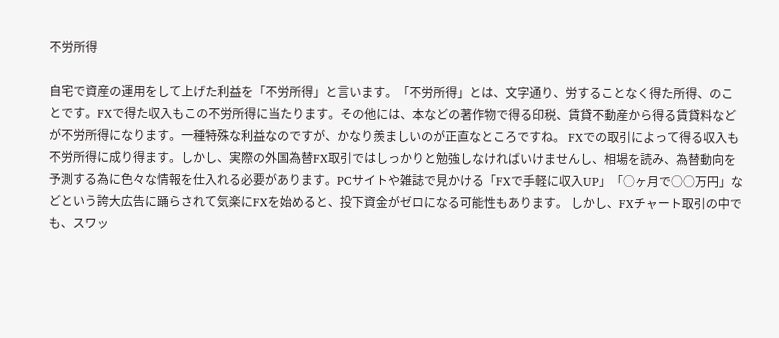不労所得

自宅で資産の運用をして上げた利益を「不労所得」と言います。「不労所得」とは、文字通り、労することなく得た所得、のことです。FXで得た収入もこの不労所得に当たります。その他には、本などの著作物で得る印税、賃貸不動産から得る賃貸料などが不労所得になります。一種特殊な利益なのですが、かなり羨ましいのが正直なところですね。 FXでの取引によって得る収入も不労所得に成り得ます。しかし、実際の外国為替FX取引ではしっかりと勉強しなければいけませんし、相場を読み、為替動向を予測する為に色々な情報を仕入れる必要があります。PCサイトや雑誌で見かける「FXで手軽に収入UP」「○ヶ月で○○万円」などという誇大広告に踊らされて気楽にFXを始めると、投下資金がゼロになる可能性もあります。 しかし、FXチャート取引の中でも、スワッ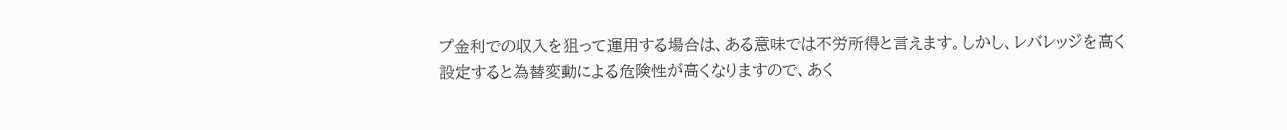プ金利での収入を狙って運用する場合は、ある意味では不労所得と言えます。しかし、レバレッジを高く設定すると為替変動による危険性が高くなりますので、あく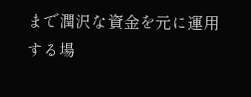まで潤沢な資金を元に運用する場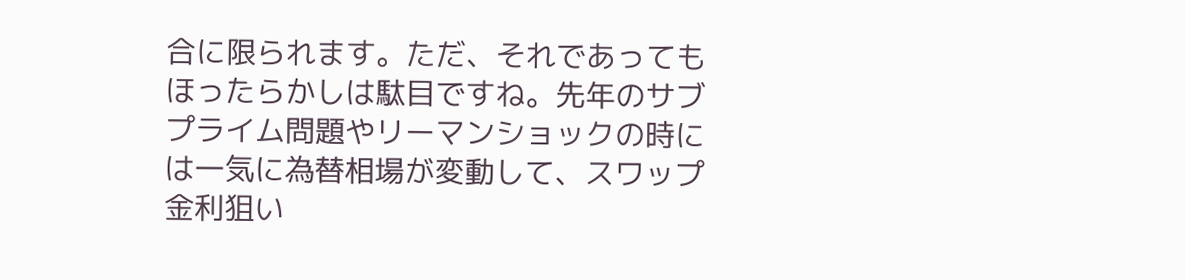合に限られます。ただ、それであってもほったらかしは駄目ですね。先年のサブプライム問題やリーマンショックの時には一気に為替相場が変動して、スワップ金利狙い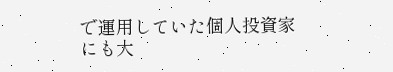で運用していた個人投資家にも大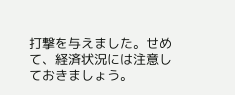打撃を与えました。せめて、経済状況には注意しておきましょう。